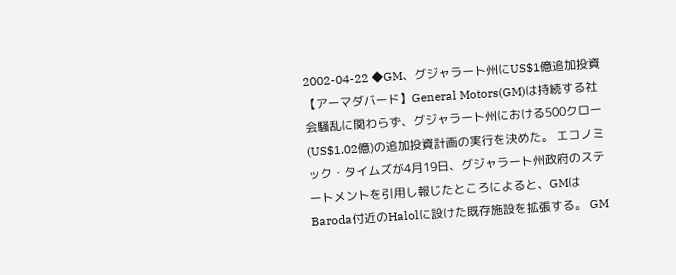2002-04-22 ◆GM、グジャラート州にUS$1億追加投資 【アーマダバード】General Motors(GM)は持続する社会騒乱に関わらず、グジャラート州における500クロー(US$1.02億)の追加投資計画の実行を決めた。 エコノミック・タイムズが4月19日、グジャラート州政府のステートメントを引用し報じたところによると、GMはBaroda付近のHalolに設けた既存施設を拡張する。 GM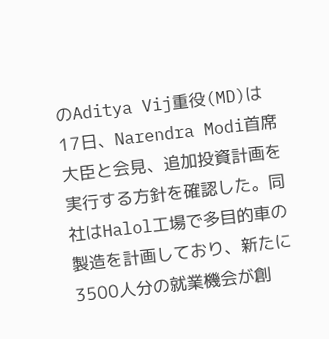のAditya Vij重役(MD)は17日、Narendra Modi首席大臣と会見、追加投資計画を実行する方針を確認した。同社はHalol工場で多目的車の製造を計画しており、新たに3500人分の就業機会が創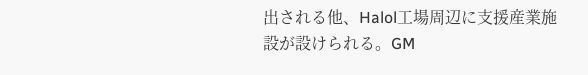出される他、Halol工場周辺に支援産業施設が設けられる。GM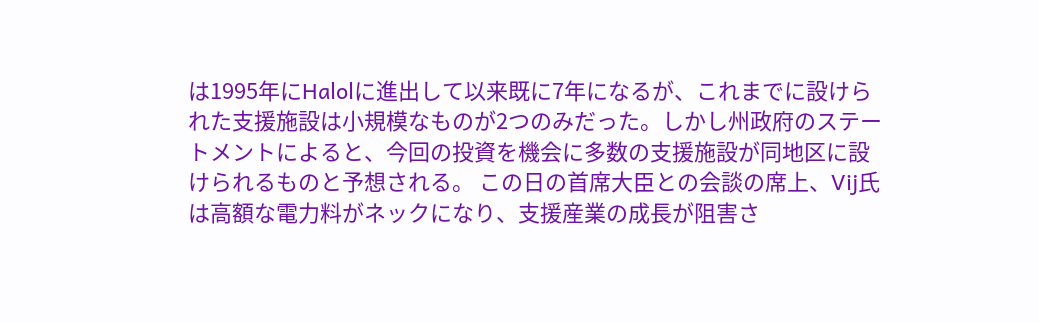は1995年にHalolに進出して以来既に7年になるが、これまでに設けられた支援施設は小規模なものが2つのみだった。しかし州政府のステートメントによると、今回の投資を機会に多数の支援施設が同地区に設けられるものと予想される。 この日の首席大臣との会談の席上、Vij氏は高額な電力料がネックになり、支援産業の成長が阻害さ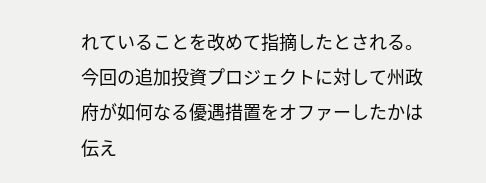れていることを改めて指摘したとされる。今回の追加投資プロジェクトに対して州政府が如何なる優遇措置をオファーしたかは伝え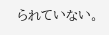られていない。